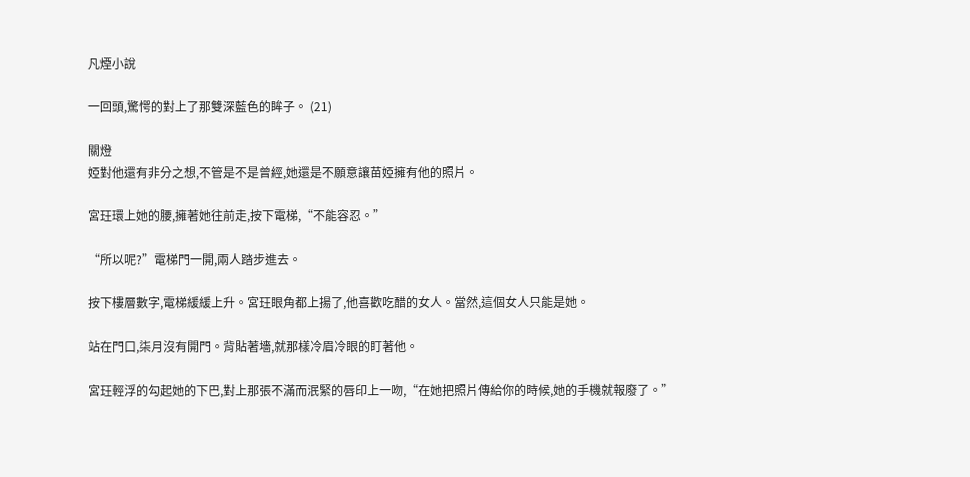凡煙小說

一回頭,驚愕的對上了那雙深藍色的眸子。 (21)

關燈
婭對他還有非分之想,不管是不是曾經,她還是不願意讓苗婭擁有他的照片。

宮玨環上她的腰,擁著她往前走,按下電梯,“不能容忍。”

“所以呢?”電梯門一開,兩人踏步進去。

按下樓層數字,電梯緩緩上升。宮玨眼角都上揚了,他喜歡吃醋的女人。當然,這個女人只能是她。

站在門口,柒月沒有開門。背貼著墻,就那樣冷眉冷眼的盯著他。

宮玨輕浮的勾起她的下巴,對上那張不滿而泯緊的唇印上一吻,“在她把照片傳給你的時候,她的手機就報廢了。”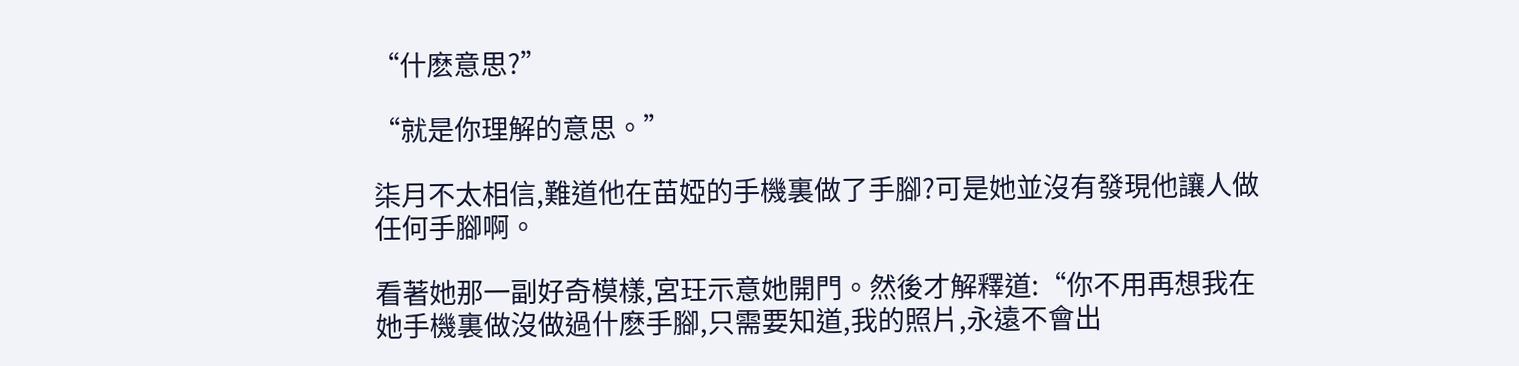“什麽意思?”

“就是你理解的意思。”

柒月不太相信,難道他在苗婭的手機裏做了手腳?可是她並沒有發現他讓人做任何手腳啊。

看著她那一副好奇模樣,宮玨示意她開門。然後才解釋道:“你不用再想我在她手機裏做沒做過什麽手腳,只需要知道,我的照片,永遠不會出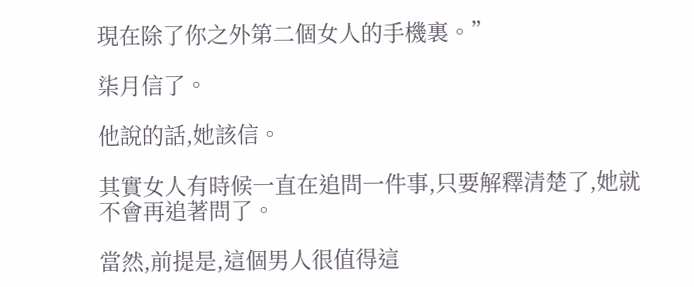現在除了你之外第二個女人的手機裏。”

柒月信了。

他說的話,她該信。

其實女人有時候一直在追問一件事,只要解釋清楚了,她就不會再追著問了。

當然,前提是,這個男人很值得這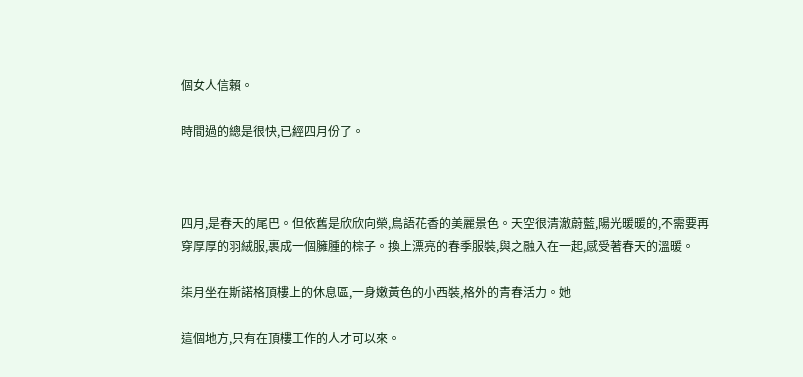個女人信賴。

時間過的總是很快,已經四月份了。



四月,是春天的尾巴。但依舊是欣欣向榮,鳥語花香的美麗景色。天空很清澈蔚藍,陽光暖暖的,不需要再穿厚厚的羽絨服,裹成一個臃腫的棕子。換上漂亮的春季服裝,與之融入在一起,感受著春天的溫暖。

柒月坐在斯諾格頂樓上的休息區,一身嫩黃色的小西裝,格外的青春活力。她

這個地方,只有在頂樓工作的人才可以來。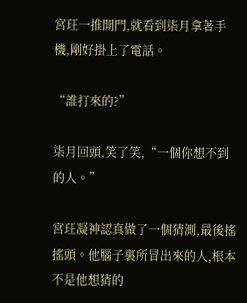宮玨一推開門,就看到柒月拿著手機,剛好掛上了電話。

“誰打來的?”

柒月回頭,笑了笑,“一個你想不到的人。”

宮玨凝神認真做了一個猜測,最後搖搖頭。他腦子裏所冒出來的人,根本不是他想猜的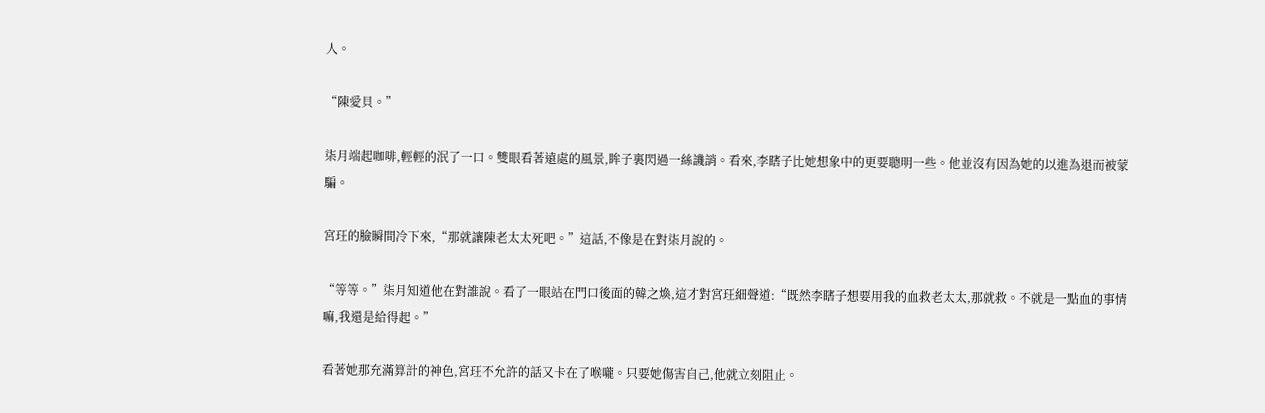人。

“陳愛貝。”

柒月端起咖啡,輕輕的泯了一口。雙眼看著遠處的風景,眸子裏閃過一絲譏誚。看來,李瞎子比她想象中的更要聰明一些。他並沒有因為她的以進為退而被蒙騙。

宮玨的臉瞬間冷下來,“那就讓陳老太太死吧。”這話,不像是在對柒月說的。

“等等。”柒月知道他在對誰說。看了一眼站在門口後面的韓之煥,這才對宮玨細聲道:“既然李瞎子想要用我的血救老太太,那就救。不就是一點血的事情嘛,我還是給得起。”

看著她那充滿算計的神色,宮玨不允許的話又卡在了喉嚨。只要她傷害自己,他就立刻阻止。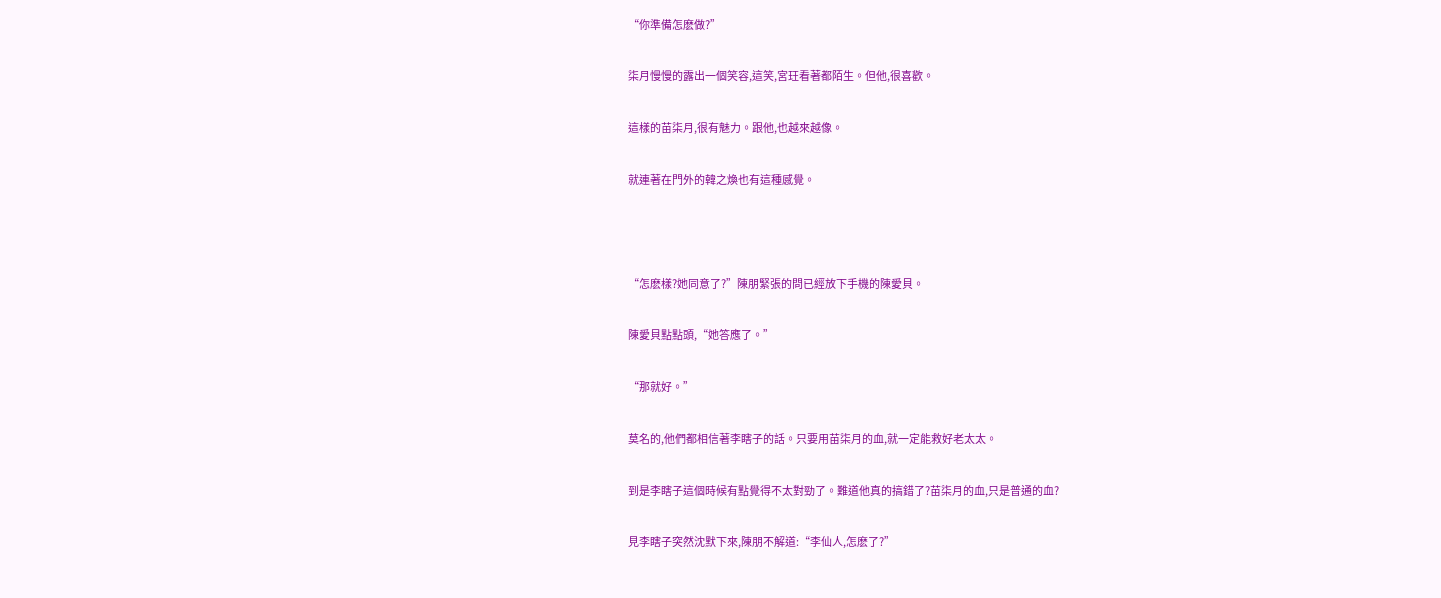“你準備怎麽做?”

柒月慢慢的露出一個笑容,這笑,宮玨看著都陌生。但他,很喜歡。

這樣的苗柒月,很有魅力。跟他,也越來越像。

就連著在門外的韓之煥也有這種感覺。



“怎麽樣?她同意了?”陳朋緊張的問已經放下手機的陳愛貝。

陳愛貝點點頭,“她答應了。”

“那就好。”

莫名的,他們都相信著李瞎子的話。只要用苗柒月的血,就一定能救好老太太。

到是李瞎子這個時候有點覺得不太對勁了。難道他真的搞錯了?苗柒月的血,只是普通的血?

見李瞎子突然沈默下來,陳朋不解道:“李仙人,怎麽了?”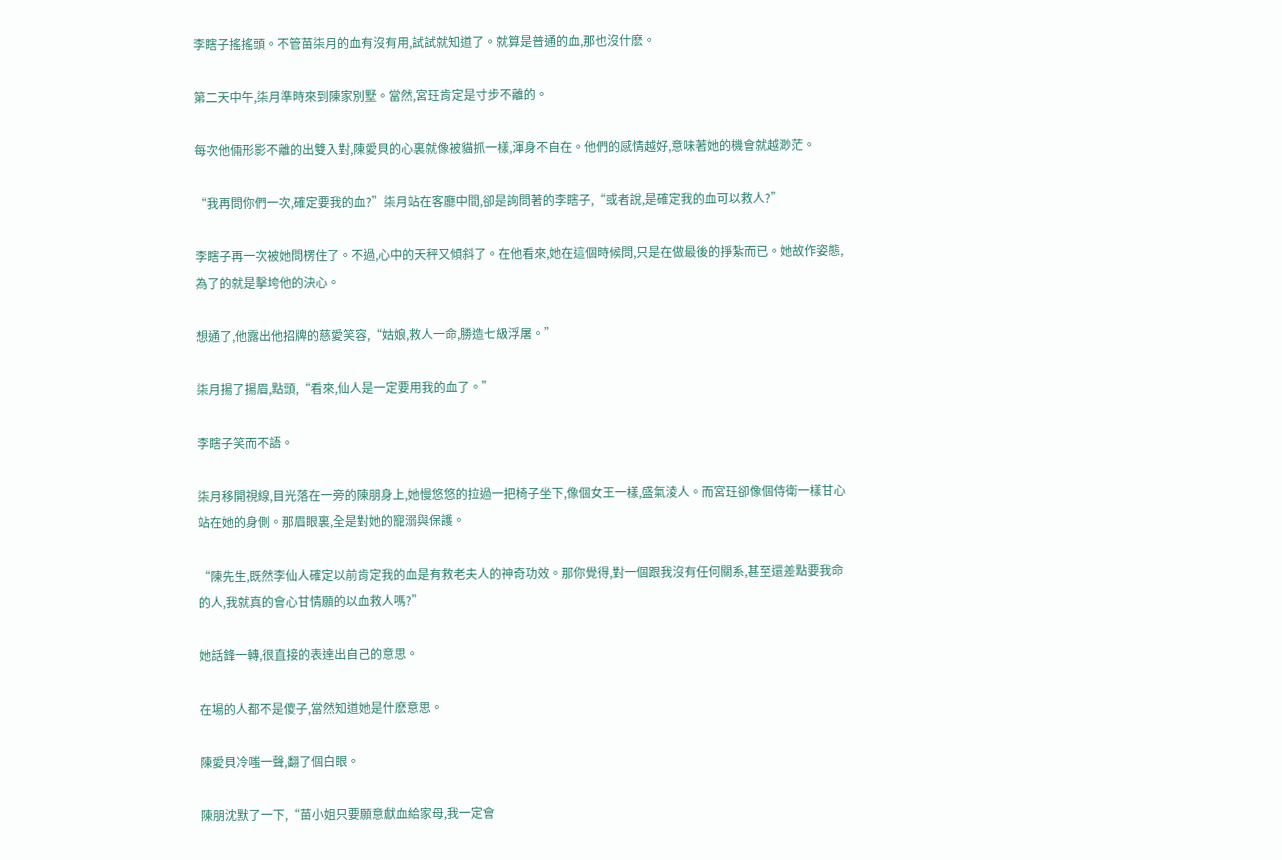李瞎子搖搖頭。不管苗柒月的血有沒有用,試試就知道了。就算是普通的血,那也沒什麽。

第二天中午,柒月準時來到陳家別墅。當然,宮玨肯定是寸步不離的。

每次他倆形影不離的出雙入對,陳愛貝的心裏就像被貓抓一樣,渾身不自在。他們的感情越好,意味著她的機會就越渺茫。

“我再問你們一次,確定要我的血?”柒月站在客廳中間,卻是詢問著的李瞎子,“或者說,是確定我的血可以救人?”

李瞎子再一次被她問楞住了。不過,心中的天秤又傾斜了。在他看來,她在這個時候問,只是在做最後的掙紮而已。她故作姿態,為了的就是擊垮他的決心。

想通了,他露出他招牌的慈愛笑容,“姑娘,救人一命,勝造七級浮屠。”

柒月揚了揚眉,點頭,“看來,仙人是一定要用我的血了。”

李瞎子笑而不語。

柒月移開視線,目光落在一旁的陳朋身上,她慢悠悠的拉過一把椅子坐下,像個女王一樣,盛氣淩人。而宮玨卻像個侍衛一樣甘心站在她的身側。那眉眼裏,全是對她的寵溺與保護。

“陳先生,既然李仙人確定以前肯定我的血是有救老夫人的神奇功效。那你覺得,對一個跟我沒有任何關系,甚至還差點要我命的人,我就真的會心甘情願的以血救人嗎?”

她話鋒一轉,很直接的表達出自己的意思。

在場的人都不是傻子,當然知道她是什麽意思。

陳愛貝冷嗤一聲,翻了個白眼。

陳朋沈默了一下,“苗小姐只要願意獻血給家母,我一定會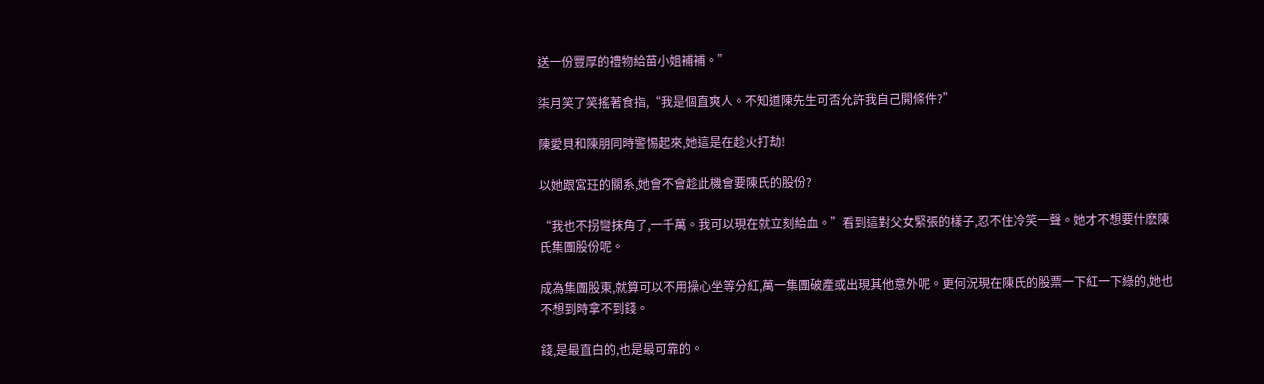送一份豐厚的禮物給苗小姐補補。”

柒月笑了笑搖著食指,“我是個直爽人。不知道陳先生可否允許我自己開條件?”

陳愛貝和陳朋同時警惕起來,她這是在趁火打劫!

以她跟宮玨的關系,她會不會趁此機會要陳氏的股份?

“我也不拐彎抹角了,一千萬。我可以現在就立刻給血。”看到這對父女緊張的樣子,忍不住冷笑一聲。她才不想要什麽陳氏集團股份呢。

成為集團股東,就算可以不用操心坐等分紅,萬一集團破產或出現其他意外呢。更何況現在陳氏的股票一下紅一下綠的,她也不想到時拿不到錢。

錢,是最直白的,也是最可靠的。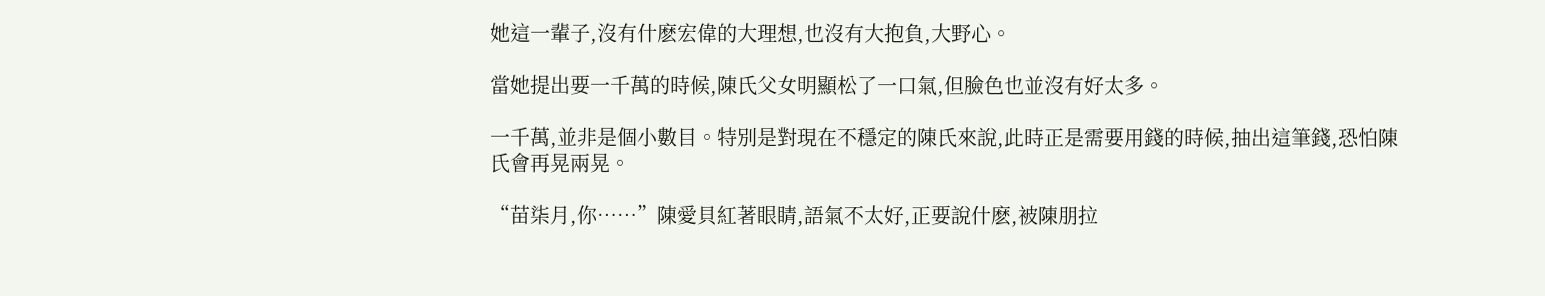她這一輩子,沒有什麽宏偉的大理想,也沒有大抱負,大野心。

當她提出要一千萬的時候,陳氏父女明顯松了一口氣,但臉色也並沒有好太多。

一千萬,並非是個小數目。特別是對現在不穩定的陳氏來說,此時正是需要用錢的時候,抽出這筆錢,恐怕陳氏會再晃兩晃。

“苗柒月,你……”陳愛貝紅著眼睛,語氣不太好,正要說什麽,被陳朋拉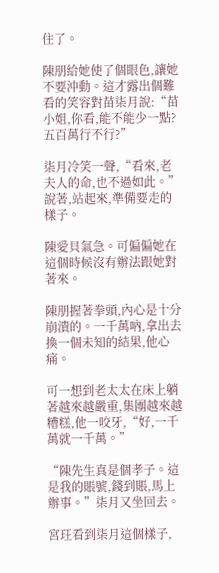住了。

陳朋給她使了個眼色,讓她不要沖動。這才露出個難看的笑容對苗柒月說:“苗小姐,你看,能不能少一點?五百萬行不行?”

柒月冷笑一聲,“看來,老夫人的命,也不過如此。”說著,站起來,準備要走的樣子。

陳愛貝氣急。可偏偏她在這個時候沒有辦法跟她對著來。

陳朋握著拳頭,內心是十分崩潰的。一千萬吶,拿出去換一個未知的結果,他心痛。

可一想到老太太在床上躺著越來越嚴重,集團越來越糟糕,他一咬牙,“好,一千萬就一千萬。”

“陳先生真是個孝子。這是我的賬號,錢到賬,馬上辦事。”柒月又坐回去。

宮玨看到柒月這個樣子,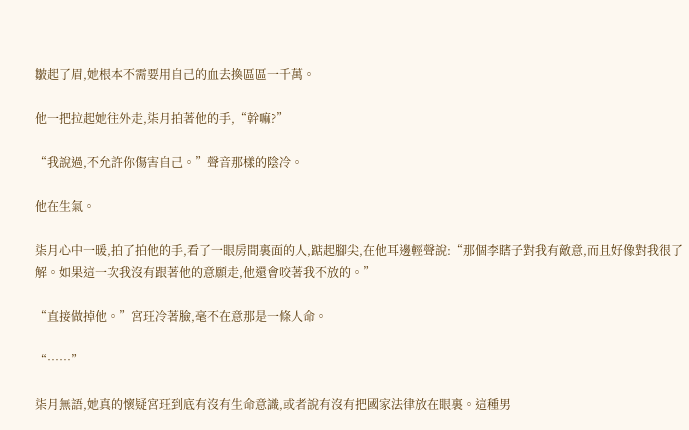皺起了眉,她根本不需要用自己的血去換區區一千萬。

他一把拉起她往外走,柒月拍著他的手,“幹嘛?”

“我說過,不允許你傷害自己。”聲音那樣的陰冷。

他在生氣。

柒月心中一暖,拍了拍他的手,看了一眼房間裏面的人,踮起腳尖,在他耳邊輕聲說:“那個李瞎子對我有敵意,而且好像對我很了解。如果這一次我沒有跟著他的意願走,他還會咬著我不放的。”

“直接做掉他。”宮玨冷著臉,毫不在意那是一條人命。

“……”

柒月無語,她真的懷疑宮玨到底有沒有生命意識,或者說有沒有把國家法律放在眼裏。這種男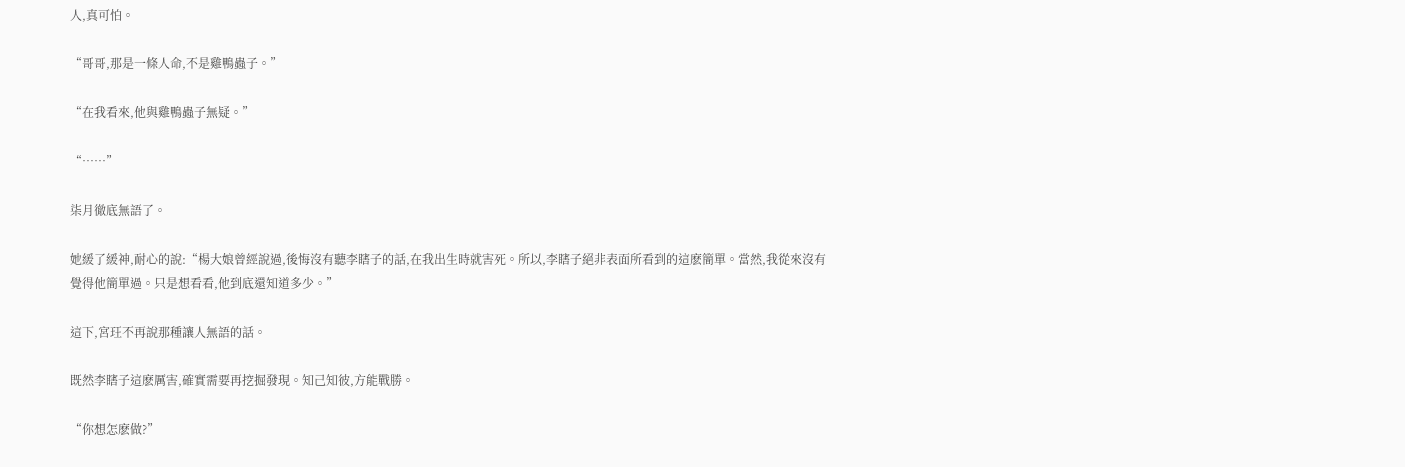人,真可怕。

“哥哥,那是一條人命,不是雞鴨蟲子。”

“在我看來,他與雞鴨蟲子無疑。”

“……”

柒月徹底無語了。

她緩了緩神,耐心的說:“楊大娘曾經說過,後悔沒有聽李瞎子的話,在我出生時就害死。所以,李瞎子絕非表面所看到的這麽簡單。當然,我從來沒有覺得他簡單過。只是想看看,他到底還知道多少。”

這下,宮玨不再說那種讓人無語的話。

既然李瞎子這麽厲害,確實需要再挖掘發現。知己知彼,方能戰勝。

“你想怎麽做?”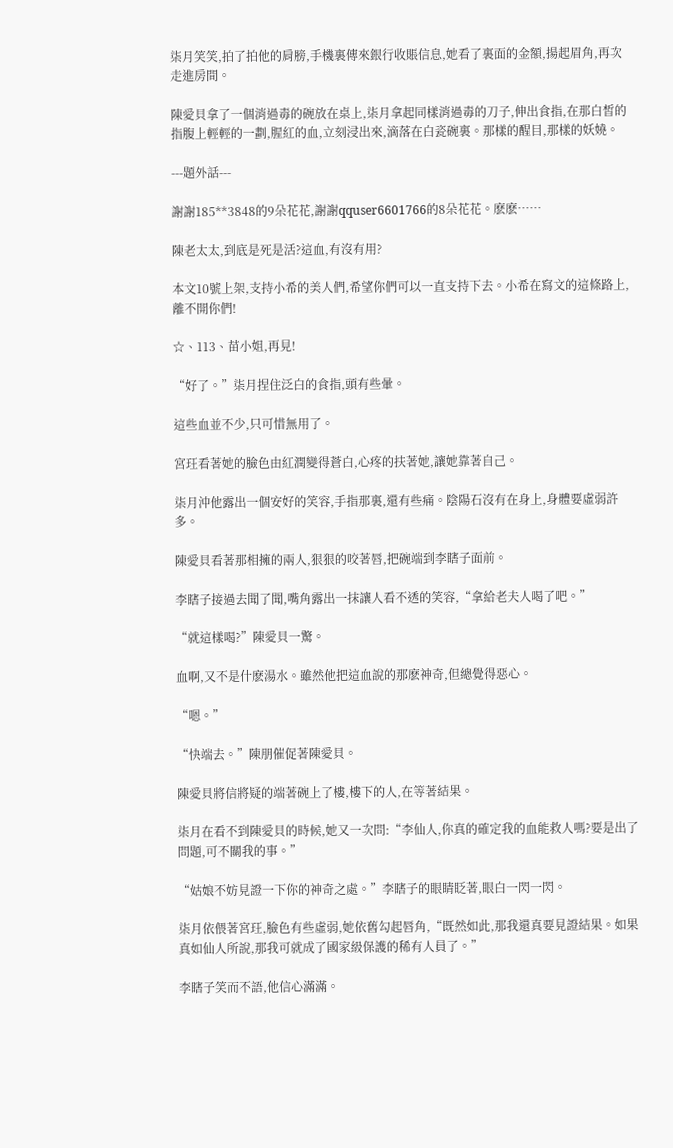柒月笑笑,拍了拍他的肩膀,手機裏傳來銀行收賬信息,她看了裏面的金額,揚起眉角,再次走進房間。

陳愛貝拿了一個消過毒的碗放在桌上,柒月拿起同樣消過毒的刀子,伸出食指,在那白皙的指腹上輕輕的一劃,腥紅的血,立刻浸出來,滴落在白瓷碗裏。那樣的醒目,那樣的妖嬈。

---題外話---

謝謝185**3848的9朵花花,謝謝qquser6601766的8朵花花。麽麽……

陳老太太,到底是死是活?這血,有沒有用?

本文10號上架,支持小希的美人們,希望你們可以一直支持下去。小希在寫文的這條路上,離不開你們!

☆、113、苗小姐,再見!

“好了。”柒月捏住泛白的食指,頭有些暈。

這些血並不少,只可惜無用了。

宮玨看著她的臉色由紅潤變得蒼白,心疼的扶著她,讓她靠著自己。

柒月沖他露出一個安好的笑容,手指那裏,還有些痛。陰陽石沒有在身上,身體要虛弱許多。

陳愛貝看著那相擁的兩人,狠狠的咬著唇,把碗端到李瞎子面前。

李瞎子接過去聞了聞,嘴角露出一抹讓人看不透的笑容,“拿給老夫人喝了吧。”

“就這樣喝?”陳愛貝一驚。

血啊,又不是什麽湯水。雖然他把這血說的那麽神奇,但總覺得惡心。

“嗯。”

“快端去。”陳朋催促著陳愛貝。

陳愛貝將信將疑的端著碗上了樓,樓下的人,在等著結果。

柒月在看不到陳愛貝的時候,她又一次問:“李仙人,你真的確定我的血能救人嗎?要是出了問題,可不關我的事。”

“姑娘不妨見證一下你的神奇之處。”李瞎子的眼睛眨著,眼白一閃一閃。

柒月依偎著宮玨,臉色有些虛弱,她依舊勾起唇角,“既然如此,那我還真要見證結果。如果真如仙人所說,那我可就成了國家級保護的稀有人員了。”

李瞎子笑而不語,他信心滿滿。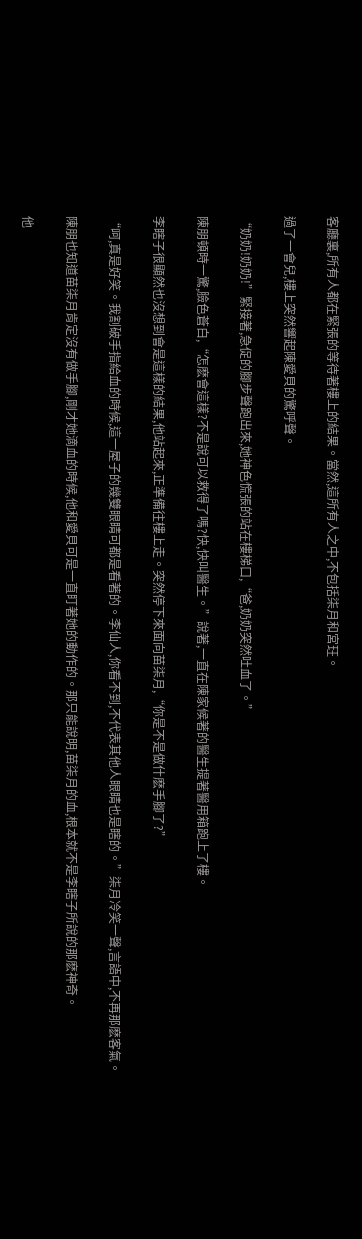客廳裏,所有人都在緊張的等待著樓上的結果。當然,這所有人之中,不包括柒月和宮玨。

過了一會兒,樓上突然響起陳愛貝的驚呼聲。

“奶奶!奶奶!”緊接著,急促的腳步聲跑出來,她神色慌張的站在樓梯口,“爸,奶奶突然吐血了。”

陳朋頓時一驚,臉色蒼白,“怎麽會這樣?不是說可以救得了嗎?快,快叫醫生。”說著,一直在陳家候著的醫生提著醫用箱跑上了樓。

李瞎子很顯然也沒想到會是這樣的結果,他站起來,正準備往樓上走。突然停下來面向苗柒月,“你是不是做什麽手腳了?”

“呵,真是好笑。我割破手指給血的時候,這一屋子的幾雙眼睛可都是看著的。李仙人,你看不到,不代表其他人眼睛也是瞎的。”柒月冷笑一聲,言語中,不再那麽客氣。

陳朋也知道苗柒月肯定沒有做手腳,剛才她滴血的時候,他和愛貝可是一直盯著她的動作的。那只能說明,苗柒月的血,根本就不是李瞎子所說的那麽神奇。

他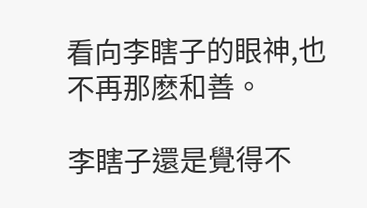看向李瞎子的眼神,也不再那麽和善。

李瞎子還是覺得不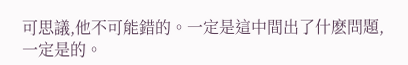可思議,他不可能錯的。一定是這中間出了什麽問題,一定是的。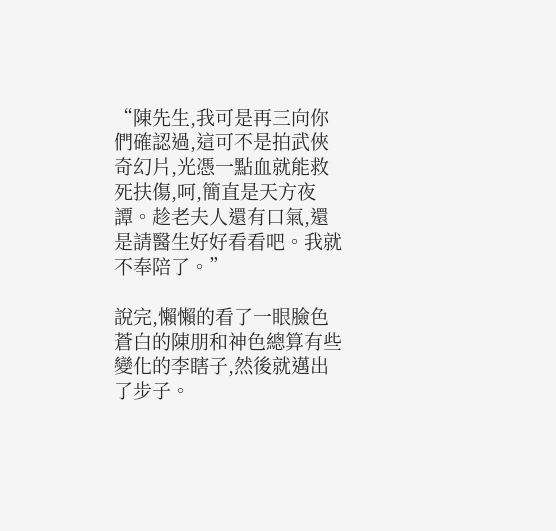“陳先生,我可是再三向你們確認過,這可不是拍武俠奇幻片,光憑一點血就能救死扶傷,呵,簡直是天方夜譚。趁老夫人還有口氣,還是請醫生好好看看吧。我就不奉陪了。”

說完,懶懶的看了一眼臉色蒼白的陳朋和神色總算有些變化的李瞎子,然後就邁出了步子。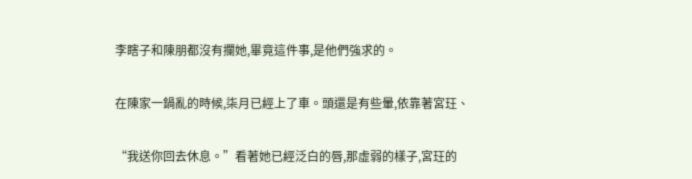李瞎子和陳朋都沒有攔她,畢竟這件事,是他們強求的。

在陳家一鍋亂的時候,柒月已經上了車。頭還是有些暈,依靠著宮玨、

“我送你回去休息。”看著她已經泛白的唇,那虛弱的樣子,宮玨的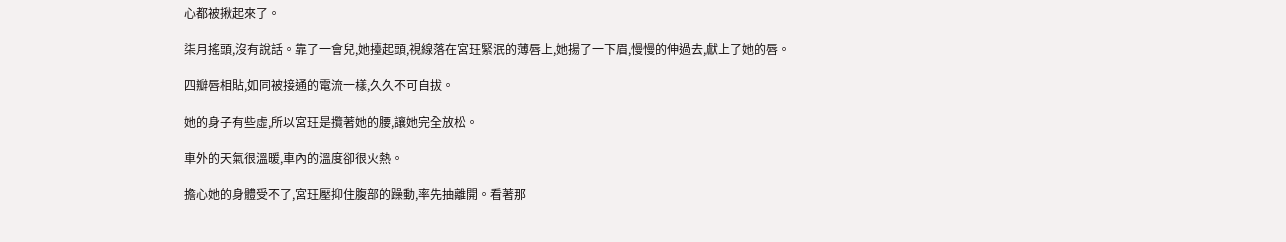心都被揪起來了。

柒月搖頭,沒有說話。靠了一會兒,她擡起頭,視線落在宮玨緊泯的薄唇上,她揚了一下眉,慢慢的伸過去,獻上了她的唇。

四瓣唇相貼,如同被接通的電流一樣,久久不可自拔。

她的身子有些虛,所以宮玨是攬著她的腰,讓她完全放松。

車外的天氣很溫暖,車內的溫度卻很火熱。

擔心她的身體受不了,宮玨壓抑住腹部的躁動,率先抽離開。看著那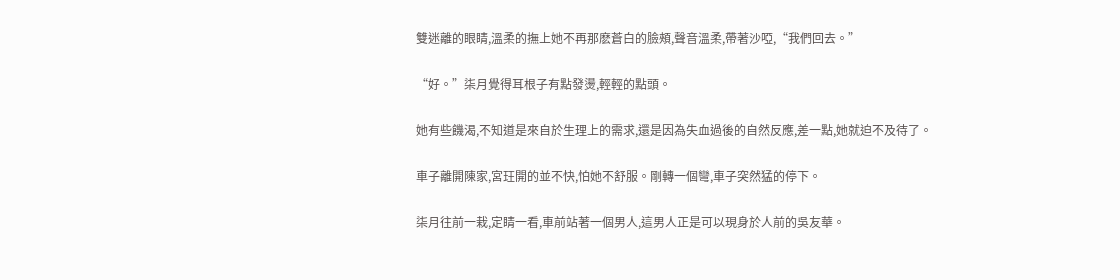雙迷離的眼睛,溫柔的撫上她不再那麽蒼白的臉頰,聲音溫柔,帶著沙啞,“我們回去。”

“好。”柒月覺得耳根子有點發燙,輕輕的點頭。

她有些饑渴,不知道是來自於生理上的需求,還是因為失血過後的自然反應,差一點,她就迫不及待了。

車子離開陳家,宮玨開的並不快,怕她不舒服。剛轉一個彎,車子突然猛的停下。

柒月往前一栽,定睛一看,車前站著一個男人,這男人正是可以現身於人前的吳友華。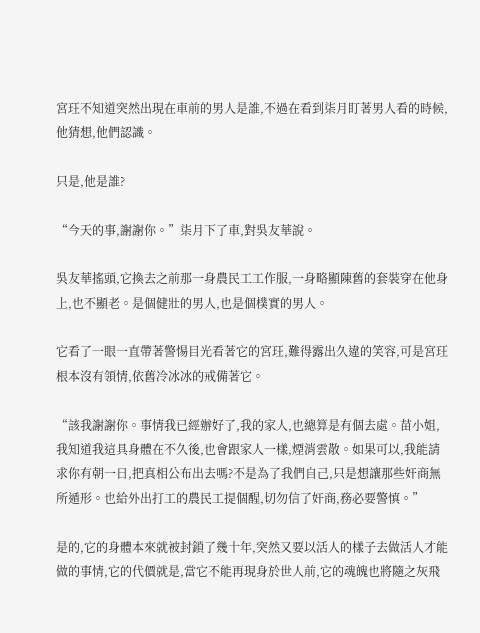宮玨不知道突然出現在車前的男人是誰,不過在看到柒月盯著男人看的時候,他猜想,他們認識。

只是,他是誰?

“今天的事,謝謝你。”柒月下了車,對吳友華說。

吳友華搖頭,它換去之前那一身農民工工作服,一身略顯陳舊的套裝穿在他身上,也不顯老。是個健壯的男人,也是個樸實的男人。

它看了一眼一直帶著警惕目光看著它的宮玨,難得露出久違的笑容,可是宮玨根本沒有領情,依舊冷冰冰的戒備著它。

“該我謝謝你。事情我已經辦好了,我的家人,也總算是有個去處。苗小姐,我知道我這具身體在不久後,也會跟家人一樣,煙消雲散。如果可以,我能請求你有朝一日,把真相公布出去嗎?不是為了我們自己,只是想讓那些奸商無所遁形。也給外出打工的農民工提個醒,切勿信了奸商,務必要警慎。”

是的,它的身體本來就被封鎖了幾十年,突然又要以活人的樣子去做活人才能做的事情,它的代價就是,當它不能再現身於世人前,它的魂魄也將隨之灰飛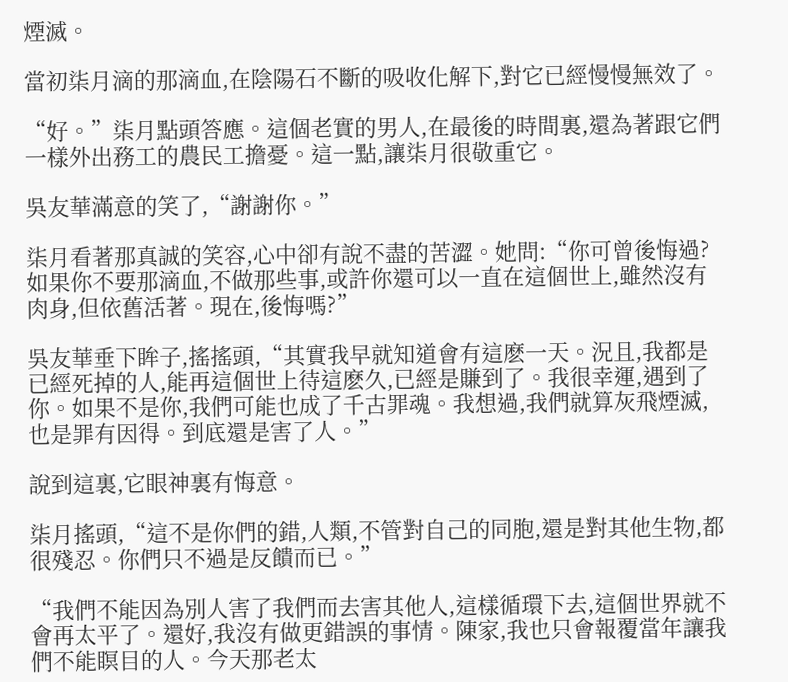煙滅。

當初柒月滴的那滴血,在陰陽石不斷的吸收化解下,對它已經慢慢無效了。

“好。”柒月點頭答應。這個老實的男人,在最後的時間裏,還為著跟它們一樣外出務工的農民工擔憂。這一點,讓柒月很敬重它。

吳友華滿意的笑了,“謝謝你。”

柒月看著那真誠的笑容,心中卻有說不盡的苦澀。她問:“你可曾後悔過?如果你不要那滴血,不做那些事,或許你還可以一直在這個世上,雖然沒有肉身,但依舊活著。現在,後悔嗎?”

吳友華垂下眸子,搖搖頭,“其實我早就知道會有這麽一天。況且,我都是已經死掉的人,能再這個世上待這麽久,已經是賺到了。我很幸運,遇到了你。如果不是你,我們可能也成了千古罪魂。我想過,我們就算灰飛煙滅,也是罪有因得。到底還是害了人。”

說到這裏,它眼神裏有悔意。

柒月搖頭,“這不是你們的錯,人類,不管對自己的同胞,還是對其他生物,都很殘忍。你們只不過是反饋而已。”

“我們不能因為別人害了我們而去害其他人,這樣循環下去,這個世界就不會再太平了。還好,我沒有做更錯誤的事情。陳家,我也只會報覆當年讓我們不能瞑目的人。今天那老太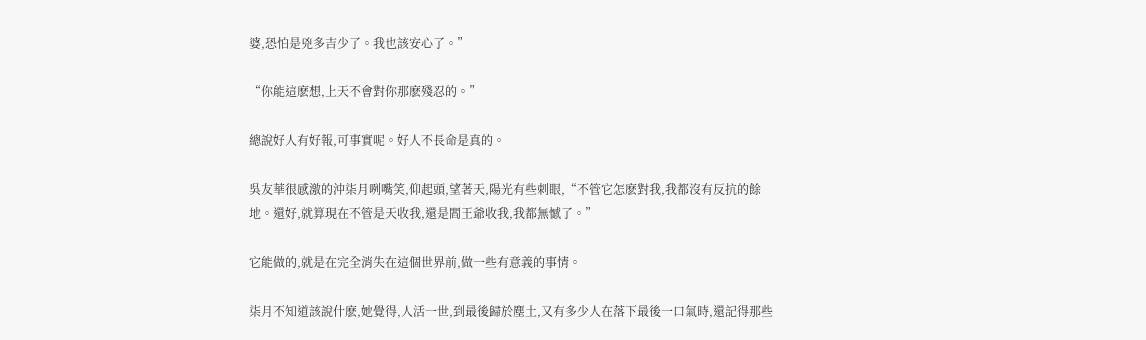婆,恐怕是兇多吉少了。我也該安心了。”

“你能這麽想,上天不會對你那麽殘忍的。”

總說好人有好報,可事實呢。好人不長命是真的。

吳友華很感激的沖柒月咧嘴笑,仰起頭,望著天,陽光有些刺眼,“不管它怎麽對我,我都沒有反抗的餘地。還好,就算現在不管是天收我,還是閻王爺收我,我都無憾了。”

它能做的,就是在完全消失在這個世界前,做一些有意義的事情。

柒月不知道該說什麽,她覺得,人活一世,到最後歸於塵土,又有多少人在落下最後一口氣時,還記得那些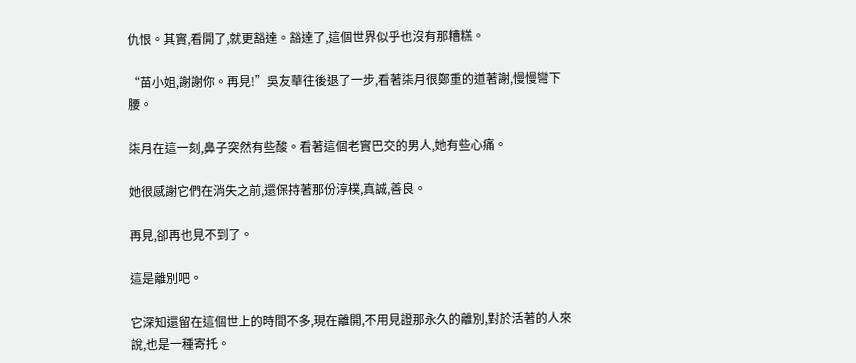仇恨。其實,看開了,就更豁達。豁達了,這個世界似乎也沒有那糟糕。

“苗小姐,謝謝你。再見!”吳友華往後退了一步,看著柒月很鄭重的道著謝,慢慢彎下腰。

柒月在這一刻,鼻子突然有些酸。看著這個老實巴交的男人,她有些心痛。

她很感謝它們在消失之前,還保持著那份淳樸,真誠,善良。

再見,卻再也見不到了。

這是離別吧。

它深知還留在這個世上的時間不多,現在離開,不用見證那永久的離別,對於活著的人來說,也是一種寄托。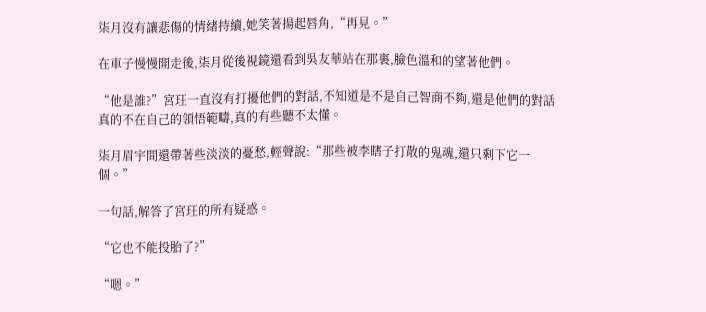柒月沒有讓悲傷的情緒持續,她笑著揚起唇角,“再見。”

在車子慢慢開走後,柒月從後視鏡還看到吳友華站在那裏,臉色溫和的望著他們。

“他是誰?”宮玨一直沒有打擾他們的對話,不知道是不是自己智商不夠,還是他們的對話真的不在自己的領悟範疇,真的有些聽不太懂。

柒月眉宇間還帶著些淡淡的憂愁,輕聲說:“那些被李瞎子打散的鬼魂,還只剩下它一個。”

一句話,解答了宮玨的所有疑惑。

“它也不能投胎了?”

“嗯。”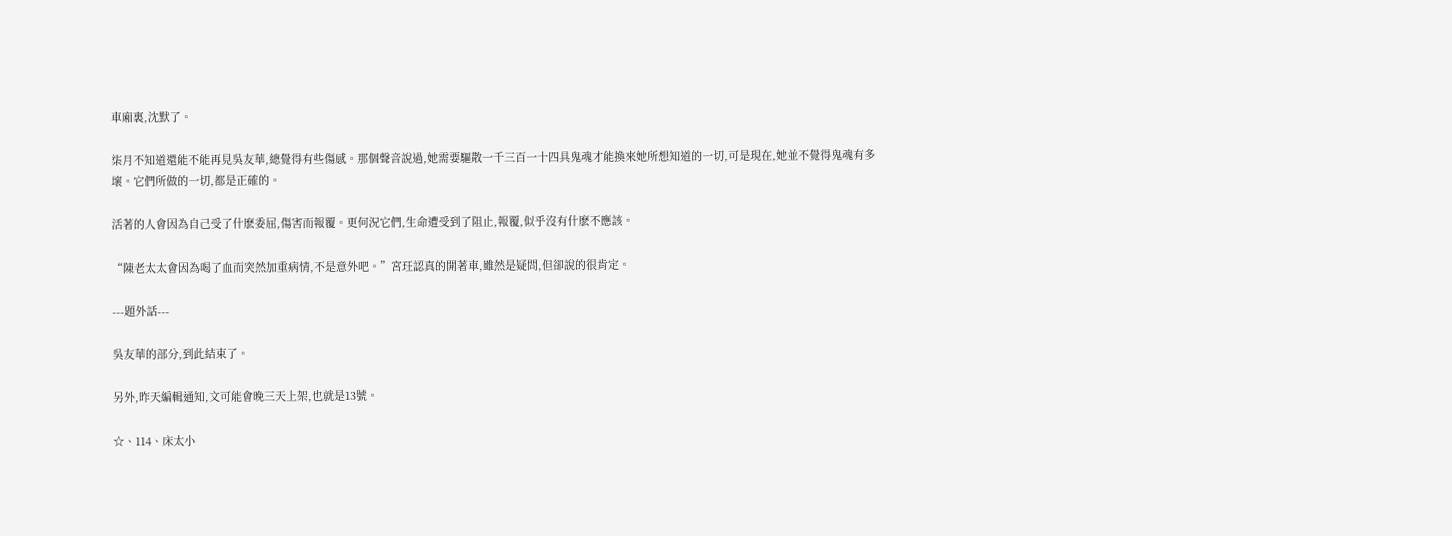車廂裏,沈默了。

柒月不知道還能不能再見吳友華,總覺得有些傷感。那個聲音說過,她需要驅散一千三百一十四具鬼魂才能換來她所想知道的一切,可是現在,她並不覺得鬼魂有多壞。它們所做的一切,都是正確的。

活著的人會因為自己受了什麽委屈,傷害而報覆。更何況它們,生命遭受到了阻止,報覆,似乎沒有什麽不應該。

“陳老太太會因為喝了血而突然加重病情,不是意外吧。”宮玨認真的開著車,雖然是疑問,但卻說的很肯定。

---題外話---

吳友華的部分,到此結束了。

另外,昨天編輯通知,文可能會晚三天上架,也就是13號。

☆、114、床太小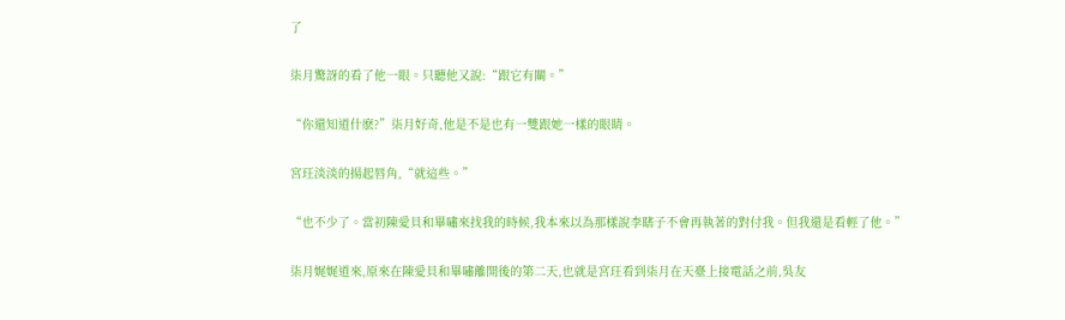了

柒月驚訝的看了他一眼。只聽他又說:“跟它有關。”

“你還知道什麽?”柒月好奇,他是不是也有一雙跟她一樣的眼睛。

宮玨淡淡的揚起唇角,“就這些。”

“也不少了。當初陳愛貝和畢嘯來找我的時候,我本來以為那樣說李瞎子不會再執著的對付我。但我還是看輕了他。”

柒月娓娓道來,原來在陳愛貝和畢嘯離開後的第二天,也就是宮玨看到柒月在天臺上接電話之前,吳友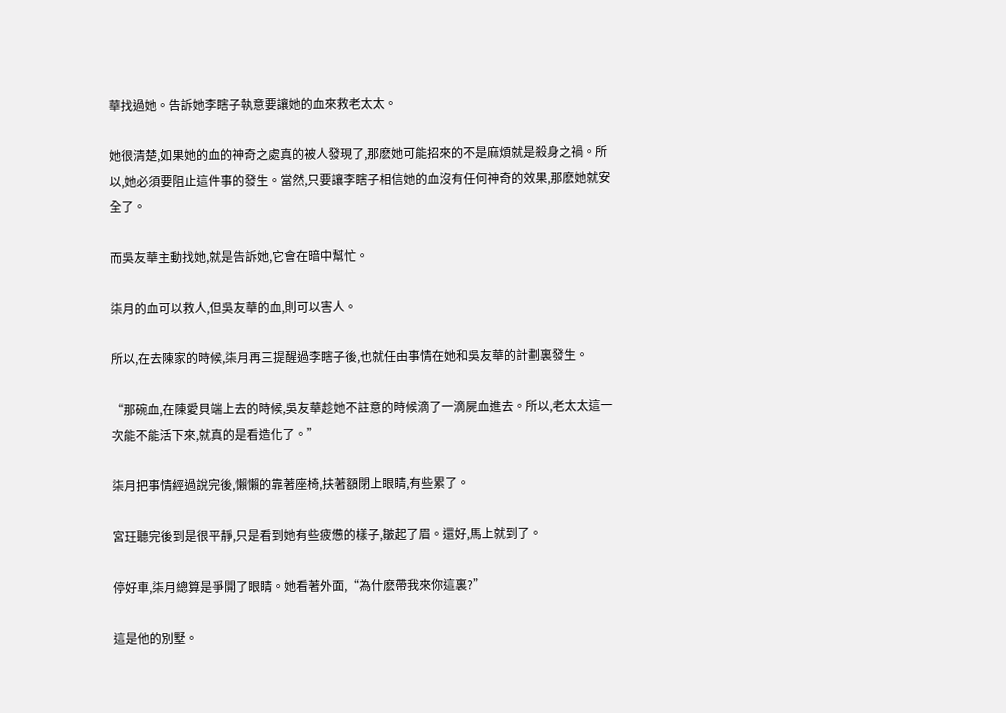華找過她。告訴她李瞎子執意要讓她的血來救老太太。

她很清楚,如果她的血的神奇之處真的被人發現了,那麽她可能招來的不是麻煩就是殺身之禍。所以,她必須要阻止這件事的發生。當然,只要讓李瞎子相信她的血沒有任何神奇的效果,那麽她就安全了。

而吳友華主動找她,就是告訴她,它會在暗中幫忙。

柒月的血可以救人,但吳友華的血,則可以害人。

所以,在去陳家的時候,柒月再三提醒過李瞎子後,也就任由事情在她和吳友華的計劃裏發生。

“那碗血,在陳愛貝端上去的時候,吳友華趁她不註意的時候滴了一滴屍血進去。所以,老太太這一次能不能活下來,就真的是看造化了。”

柒月把事情經過說完後,懶懶的靠著座椅,扶著額閉上眼睛,有些累了。

宮玨聽完後到是很平靜,只是看到她有些疲憊的樣子,皺起了眉。還好,馬上就到了。

停好車,柒月總算是爭開了眼睛。她看著外面,“為什麽帶我來你這裏?”

這是他的別墅。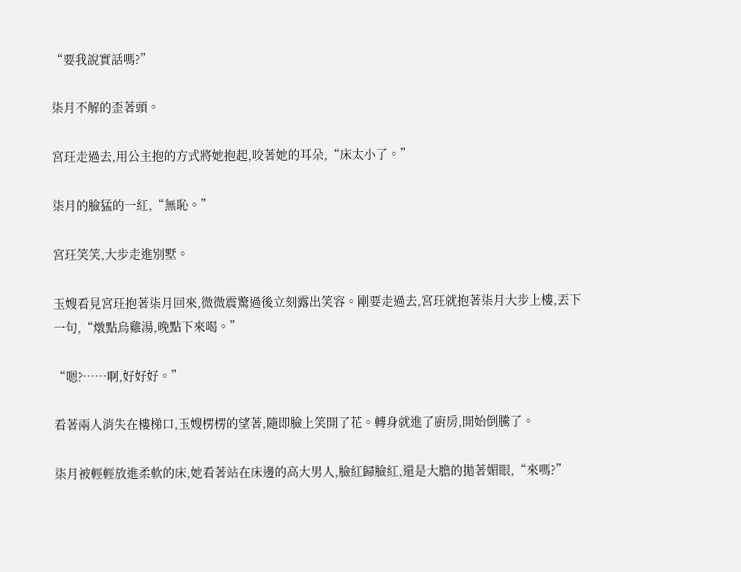“要我說實話嗎?”

柒月不解的歪著頭。

宮玨走過去,用公主抱的方式將她抱起,咬著她的耳朵,“床太小了。”

柒月的臉猛的一紅,“無恥。”

宮玨笑笑,大步走進別墅。

玉嫂看見宮玨抱著柒月回來,微微震驚過後立刻露出笑容。剛要走過去,宮玨就抱著柒月大步上樓,丟下一句,“燉點烏雞湯,晚點下來喝。”

“嗯?……啊,好好好。”

看著兩人消失在樓梯口,玉嫂楞楞的望著,隨即臉上笑開了花。轉身就進了廚房,開始倒騰了。

柒月被輕輕放進柔軟的床,她看著站在床邊的高大男人,臉紅歸臉紅,還是大膽的拋著媚眼,“來嗎?”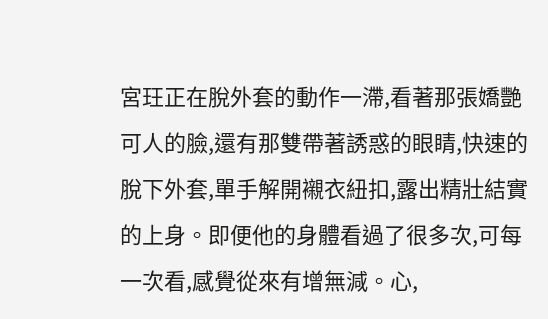宮玨正在脫外套的動作一滯,看著那張嬌艷可人的臉,還有那雙帶著誘惑的眼睛,快速的脫下外套,單手解開襯衣紐扣,露出精壯結實的上身。即便他的身體看過了很多次,可每一次看,感覺從來有增無減。心,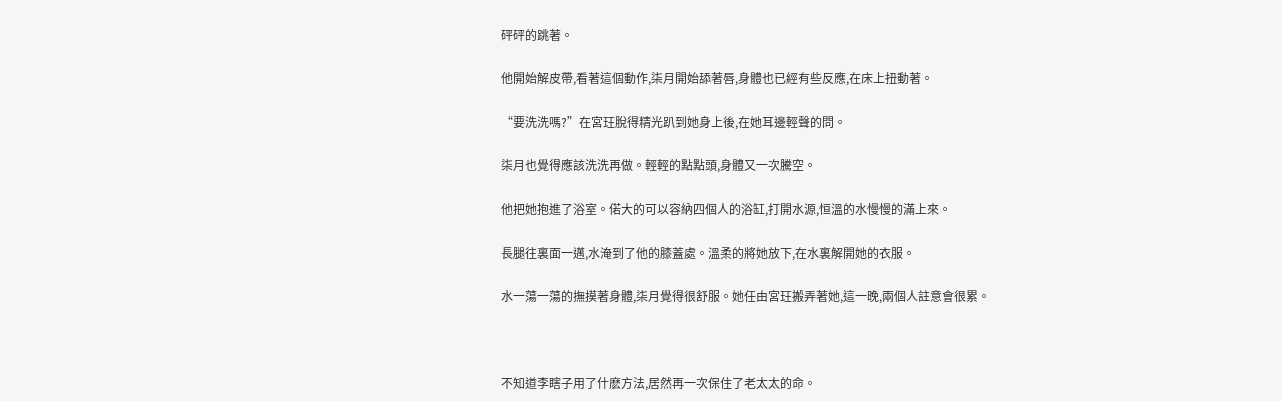砰砰的跳著。

他開始解皮帶,看著這個動作,柒月開始舔著唇,身體也已經有些反應,在床上扭動著。

“要洗洗嗎?”在宮玨脫得精光趴到她身上後,在她耳邊輕聲的問。

柒月也覺得應該洗洗再做。輕輕的點點頭,身體又一次騰空。

他把她抱進了浴室。偌大的可以容納四個人的浴缸,打開水源,恒溫的水慢慢的滿上來。

長腿往裏面一邁,水淹到了他的膝蓋處。溫柔的將她放下,在水裏解開她的衣服。

水一蕩一蕩的撫摸著身體,柒月覺得很舒服。她任由宮玨搬弄著她,這一晚,兩個人註意會很累。



不知道李瞎子用了什麽方法,居然再一次保住了老太太的命。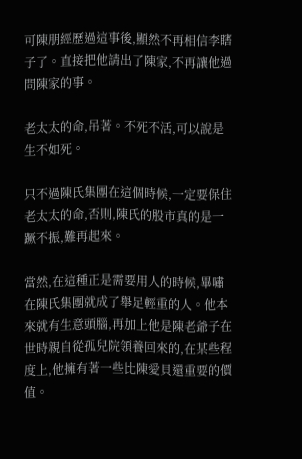可陳朋經歷過這事後,顯然不再相信李瞎子了。直接把他請出了陳家,不再讓他過問陳家的事。

老太太的命,吊著。不死不活,可以說是生不如死。

只不過陳氏集團在這個時候,一定要保住老太太的命,否則,陳氏的股市真的是一蹶不振,難再起來。

當然,在這種正是需要用人的時候,畢嘯在陳氏集團就成了舉足輕重的人。他本來就有生意頭腦,再加上他是陳老爺子在世時親自從孤兒院領養回來的,在某些程度上,他擁有著一些比陳愛貝還重要的價值。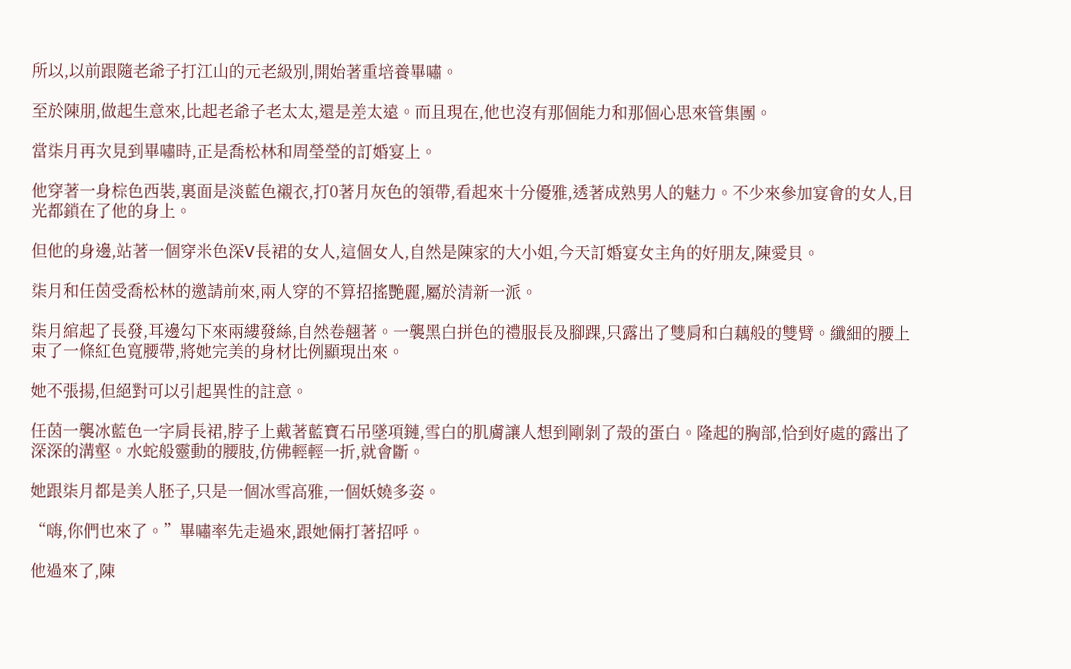所以,以前跟隨老爺子打江山的元老級別,開始著重培養畢嘯。

至於陳朋,做起生意來,比起老爺子老太太,還是差太遠。而且現在,他也沒有那個能力和那個心思來管集團。

當柒月再次見到畢嘯時,正是喬松林和周瑩瑩的訂婚宴上。

他穿著一身棕色西裝,裏面是淡藍色襯衣,打0著月灰色的領帶,看起來十分優雅,透著成熟男人的魅力。不少來參加宴會的女人,目光都鎖在了他的身上。

但他的身邊,站著一個穿米色深V長裙的女人,這個女人,自然是陳家的大小姐,今天訂婚宴女主角的好朋友,陳愛貝。

柒月和任茵受喬松林的邀請前來,兩人穿的不算招搖艷麗,屬於清新一派。

柒月綰起了長發,耳邊勾下來兩縷發絲,自然卷翹著。一襲黑白拼色的禮服長及腳踝,只露出了雙肩和白藕般的雙臂。纖細的腰上束了一條紅色寬腰帶,將她完美的身材比例顯現出來。

她不張揚,但絕對可以引起異性的註意。

任茵一襲冰藍色一字肩長裙,脖子上戴著藍寶石吊墜項鏈,雪白的肌膚讓人想到剛剝了殼的蛋白。隆起的胸部,恰到好處的露出了深深的溝壑。水蛇般靈動的腰肢,仿佛輕輕一折,就會斷。

她跟柒月都是美人胚子,只是一個冰雪高雅,一個妖嬈多姿。

“嗨,你們也來了。”畢嘯率先走過來,跟她倆打著招呼。

他過來了,陳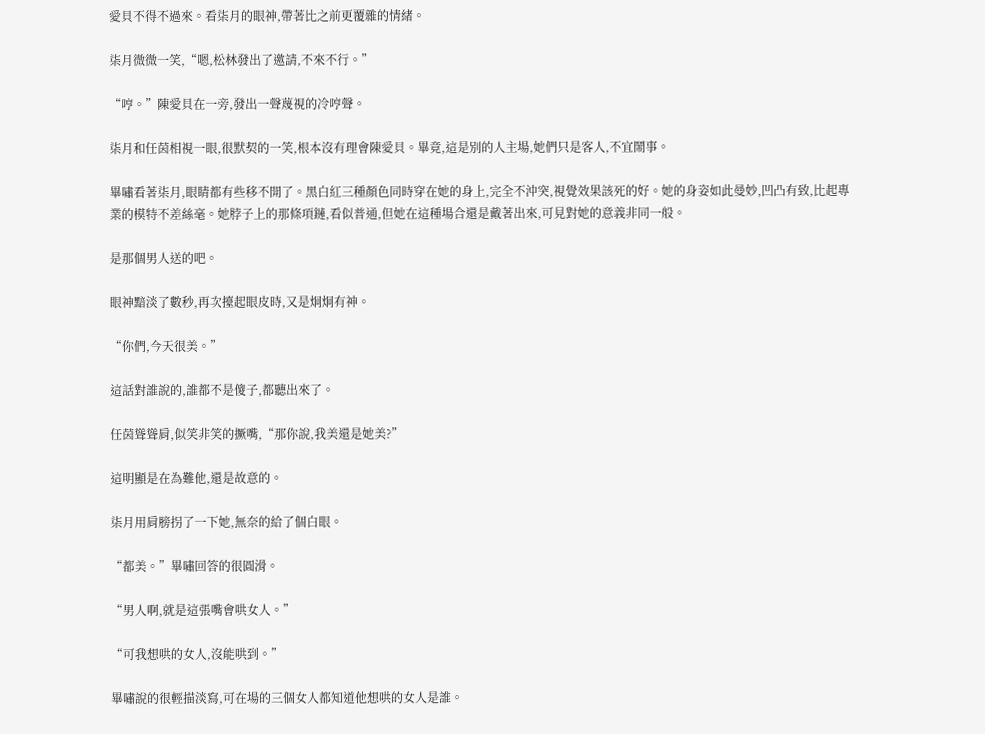愛貝不得不過來。看柒月的眼神,帶著比之前更覆雜的情緒。

柒月微微一笑,“嗯,松林發出了邀請,不來不行。”

“哼。”陳愛貝在一旁,發出一聲蔑視的冷哼聲。

柒月和任茵相視一眼,很默契的一笑,根本沒有理會陳愛貝。畢竟,這是別的人主場,她們只是客人,不宜鬧事。

畢嘯看著柒月,眼睛都有些移不開了。黑白紅三種顏色同時穿在她的身上,完全不沖突,視覺效果該死的好。她的身姿如此曼妙,凹凸有致,比起專業的模特不差絲毫。她脖子上的那條項鏈,看似普通,但她在這種場合還是戴著出來,可見對她的意義非同一般。

是那個男人送的吧。

眼神黯淡了數秒,再次擡起眼皮時,又是炯炯有神。

“你們,今天很美。”

這話對誰說的,誰都不是傻子,都聽出來了。

任茵聳聳肩,似笑非笑的撅嘴,“那你說,我美還是她美?”

這明顯是在為難他,還是故意的。

柒月用肩膀拐了一下她,無奈的給了個白眼。

“都美。”畢嘯回答的很圓滑。

“男人啊,就是這張嘴會哄女人。”

“可我想哄的女人,沒能哄到。”

畢嘯說的很輕描淡寫,可在場的三個女人都知道他想哄的女人是誰。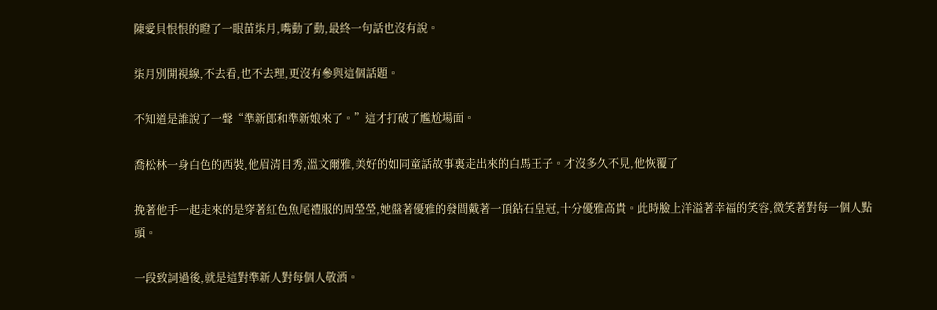陳愛貝恨恨的瞪了一眼苗柒月,嘴動了動,最終一句話也沒有說。

柒月別開視線,不去看,也不去理,更沒有參與這個話題。

不知道是誰說了一聲“準新郎和準新娘來了。”這才打破了尷尬場面。

喬松林一身白色的西裝,他眉清目秀,溫文爾雅,美好的如同童話故事裏走出來的白馬王子。才沒多久不見,他恢覆了

挽著他手一起走來的是穿著紅色魚尾禮服的周瑩瑩,她盤著優雅的發間戴著一頂鉆石皇冠,十分優雅高貴。此時臉上洋溢著幸福的笑容,微笑著對每一個人點頭。

一段致詞過後,就是這對準新人對每個人敬酒。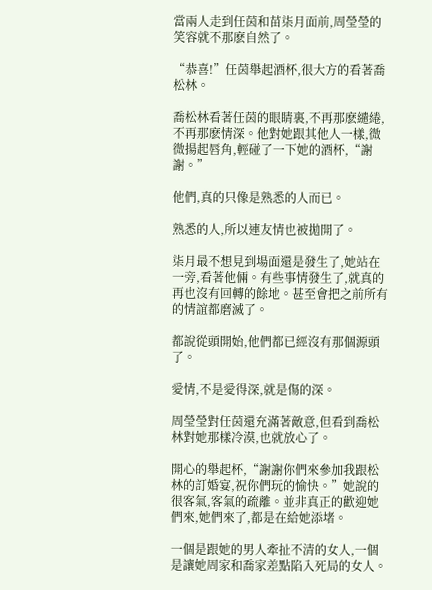當兩人走到任茵和苗柒月面前,周瑩瑩的笑容就不那麽自然了。

“恭喜!”任茵舉起酒杯,很大方的看著喬松林。

喬松林看著任茵的眼睛裏,不再那麽繾綣,不再那麽情深。他對她跟其他人一樣,微微揚起唇角,輕碰了一下她的酒杯,“謝謝。”

他們,真的只像是熟悉的人而已。

熟悉的人,所以連友情也被拋開了。

柒月最不想見到場面還是發生了,她站在一旁,看著他倆。有些事情發生了,就真的再也沒有回轉的餘地。甚至會把之前所有的情誼都磨滅了。

都說從頭開始,他們都已經沒有那個源頭了。

愛情,不是愛得深,就是傷的深。

周瑩瑩對任茵還充滿著敵意,但看到喬松林對她那樣冷漠,也就放心了。

開心的舉起杯,“謝謝你們來參加我跟松林的訂婚宴,祝你們玩的愉快。”她說的很客氣,客氣的疏離。並非真正的歡迎她們來,她們來了,都是在給她添堵。

一個是跟她的男人牽扯不清的女人,一個是讓她周家和喬家差點陷入死局的女人。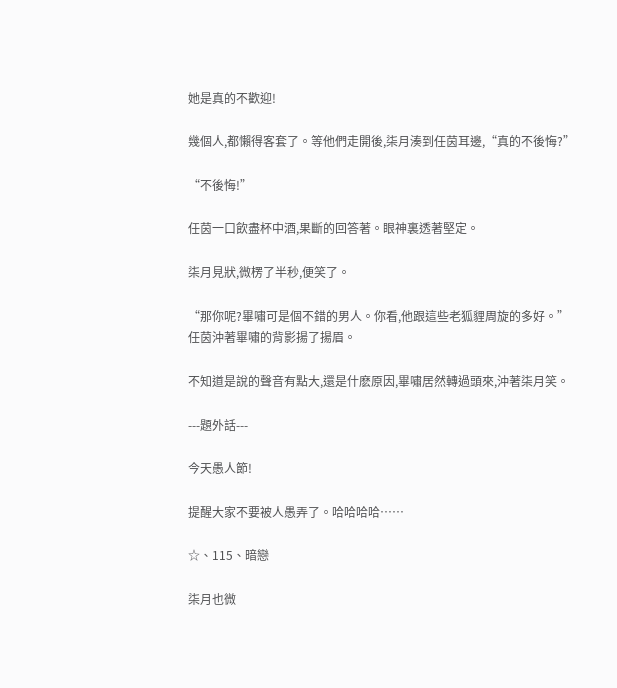她是真的不歡迎!

幾個人,都懶得客套了。等他們走開後,柒月湊到任茵耳邊,“真的不後悔?”

“不後悔!”

任茵一口飲盡杯中酒,果斷的回答著。眼神裏透著堅定。

柒月見狀,微楞了半秒,便笑了。

“那你呢?畢嘯可是個不錯的男人。你看,他跟這些老狐貍周旋的多好。”任茵沖著畢嘯的背影揚了揚眉。

不知道是說的聲音有點大,還是什麽原因,畢嘯居然轉過頭來,沖著柒月笑。

---題外話---

今天愚人節!

提醒大家不要被人愚弄了。哈哈哈哈……

☆、115、暗戀

柒月也微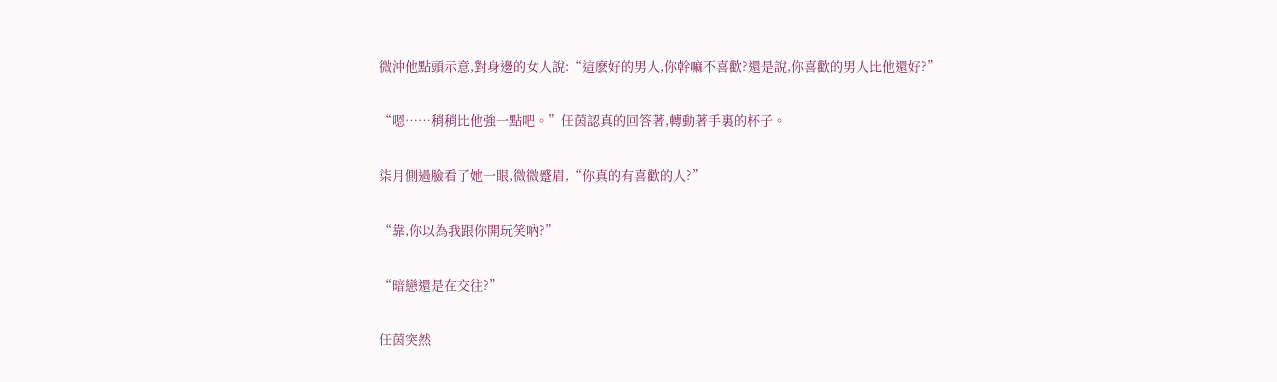微沖他點頭示意,對身邊的女人說:“這麽好的男人,你幹嘛不喜歡?還是說,你喜歡的男人比他還好?”

“嗯……稍稍比他強一點吧。”任茵認真的回答著,轉動著手裏的杯子。

柒月側過臉看了她一眼,微微蹙眉,“你真的有喜歡的人?”

“靠,你以為我跟你開玩笑吶?”

“暗戀還是在交往?”

任茵突然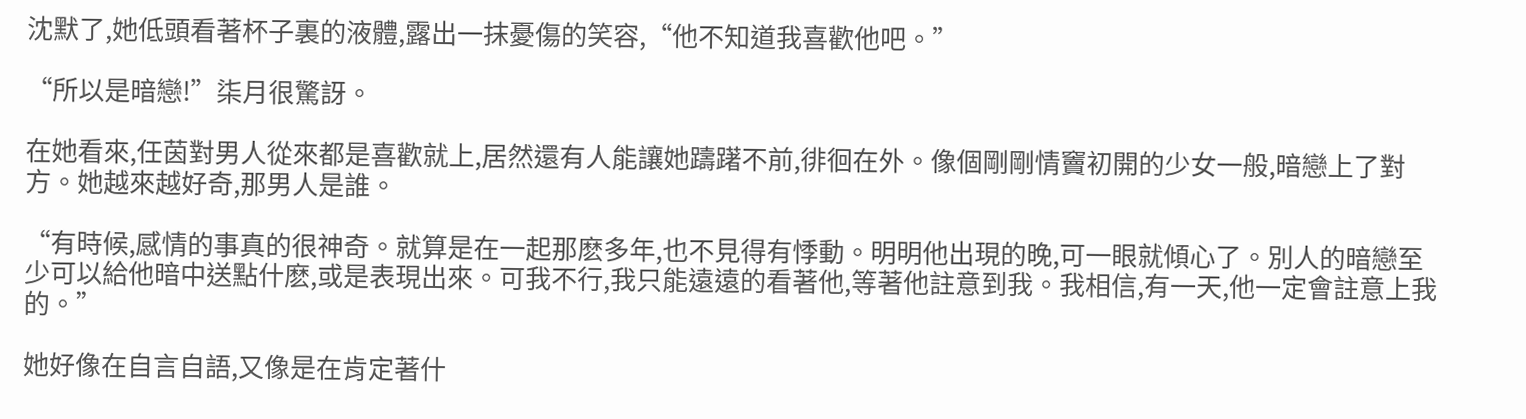沈默了,她低頭看著杯子裏的液體,露出一抹憂傷的笑容,“他不知道我喜歡他吧。”

“所以是暗戀!”柒月很驚訝。

在她看來,任茵對男人從來都是喜歡就上,居然還有人能讓她躊躇不前,徘徊在外。像個剛剛情竇初開的少女一般,暗戀上了對方。她越來越好奇,那男人是誰。

“有時候,感情的事真的很神奇。就算是在一起那麽多年,也不見得有悸動。明明他出現的晚,可一眼就傾心了。別人的暗戀至少可以給他暗中送點什麽,或是表現出來。可我不行,我只能遠遠的看著他,等著他註意到我。我相信,有一天,他一定會註意上我的。”

她好像在自言自語,又像是在肯定著什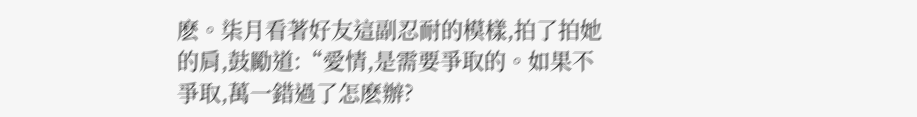麽。柒月看著好友這副忍耐的模樣,拍了拍她的肩,鼓勵道:“愛情,是需要爭取的。如果不爭取,萬一錯過了怎麽辦?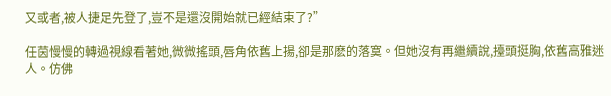又或者,被人捷足先登了,豈不是還沒開始就已經結束了?”

任茵慢慢的轉過視線看著她,微微搖頭,唇角依舊上揚,卻是那麽的落寞。但她沒有再繼續說,擡頭挺胸,依舊高雅迷人。仿佛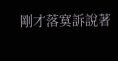剛才落寞訴說著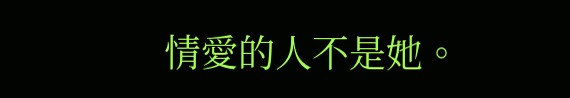情愛的人不是她。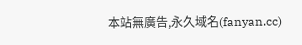本站無廣告,永久域名(fanyan.cc)